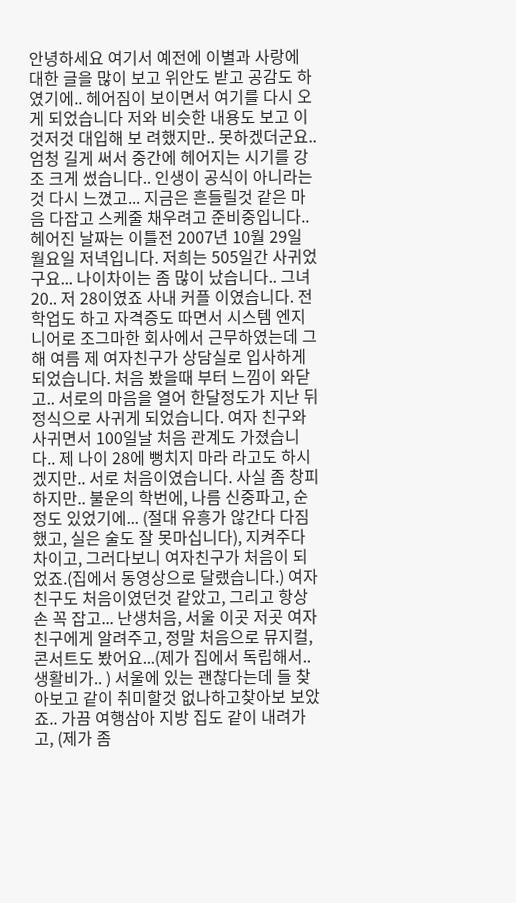안녕하세요 여기서 예전에 이별과 사랑에 대한 글을 많이 보고 위안도 받고 공감도 하였기에.. 헤어짐이 보이면서 여기를 다시 오게 되었습니다 저와 비슷한 내용도 보고 이것저것 대입해 보 려했지만.. 못하겠더군요.. 엄청 길게 써서 중간에 헤어지는 시기를 강조 크게 썼습니다.. 인생이 공식이 아니라는것 다시 느꼈고... 지금은 흔들릴것 같은 마음 다잡고 스케줄 채우려고 준비중입니다.. 헤어진 날짜는 이틀전 2007년 10월 29일 월요일 저녁입니다. 저희는 505일간 사귀었구요... 나이차이는 좀 많이 났습니다.. 그녀 20.. 저 28이였죠 사내 커플 이였습니다. 전 학업도 하고 자격증도 따면서 시스템 엔지니어로 조그마한 회사에서 근무하였는데 그해 여름 제 여자친구가 상담실로 입사하게 되었습니다. 처음 봤을때 부터 느낌이 와닫고.. 서로의 마음을 열어 한달정도가 지난 뒤 정식으로 사귀게 되었습니다. 여자 친구와 사귀면서 100일날 처음 관계도 가졌습니다.. 제 나이 28에 뻥치지 마라 라고도 하시겠지만.. 서로 처음이였습니다. 사실 좀 창피하지만.. 불운의 학번에, 나름 신중파고, 순정도 있었기에... (절대 유흥가 않간다 다짐했고, 실은 술도 잘 못마십니다), 지켜주다 차이고, 그러다보니 여자친구가 처음이 되었죠.(집에서 동영상으로 달랬습니다.) 여자친구도 처음이였던것 같았고, 그리고 항상 손 꼭 잡고... 난생처음, 서울 이곳 저곳 여자 친구에게 알려주고, 정말 처음으로 뮤지컬,콘서트도 봤어요...(제가 집에서 독립해서.. 생활비가.. ) 서울에 있는 괜찮다는데 들 찾아보고 같이 취미할것 없나하고찾아보 보았죠.. 가끔 여행삼아 지방 집도 같이 내려가고, (제가 좀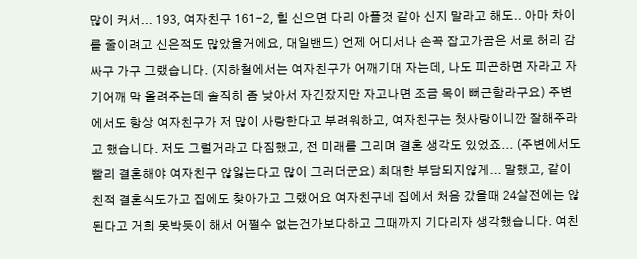많이 커서... 193, 여자친구 161-2, 힐 신으면 다리 아플것 같아 신지 말라고 해도.. 아마 차이를 줄이려고 신은적도 많았을거에요, 대일밴드) 언제 어디서나 손꼭 잡고가끔은 서로 허리 감싸구 가구 그랬습니다. (지하철에서는 여자친구가 어깨기대 자는데, 나도 피곤하면 자라고 자기어깨 막 올려주는데 솔직히 좀 낮아서 자긴잤지만 자고나면 조금 목이 뻐근핟라구요) 주변에서도 항상 여자친구가 저 많이 사랑한다고 부려워하고, 여자친구는 첫사랑이니깐 잘해주라고 했습니다. 저도 그럴거라고 다짐했고, 전 미래를 그리며 결혼 생각도 있었죠... (주변에서도 빨리 결혼해야 여자친구 않잃는다고 많이 그러더군요) 최대한 부담되지않게... 말했고, 같이 친적 결혼식도가고 집에도 찾아가고 그랬어요 여자친구네 집에서 처음 갔을때 24살전에는 않된다고 거희 못박듯이 해서 어쩔수 없는건가보다하고 그때까지 기다리자 생각했습니다. 여친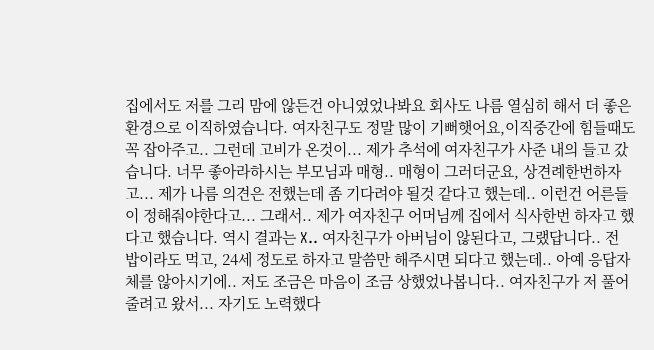집에서도 저를 그리 맘에 않든건 아니였었나봐요 회사도 나름 열심히 해서 더 좋은 환경으로 이직하였습니다. 여자친구도 정말 많이 기뻐햇어요,이직중간에 힘들때도 꼭 잡아주고.. 그런데 고비가 온것이... 제가 추석에 여자친구가 사준 내의 들고 갔습니다. 너무 좋아라하시는 부모님과 매형.. 매형이 그러더군요, 상견례한번하자고... 제가 나름 의견은 전했는데 좀 기다려야 될것 같다고 했는데.. 이런건 어른들이 정해줘야한다고... 그래서.. 제가 여자친구 어머님께 집에서 식사한번 하자고 했다고 했습니다. 역시 결과는 X.. 여자친구가 아버님이 않된다고, 그랬답니다.. 전 밥이라도 먹고, 24세 정도로 하자고 말씀만 해주시면 되다고 했는데.. 아예 응답자체를 않아시기에.. 저도 조금은 마음이 조금 상했었나봅니다.. 여자친구가 저 풀어줄려고 왔서... 자기도 노력했다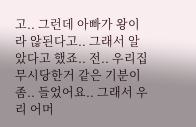고.. 그런데 아빠가 왕이라 않된다고.. 그래서 알았다고 했죠.. 전.. 우리집 무시당한거 같은 기분이 좀.. 들었어요.. 그래서 우리 어머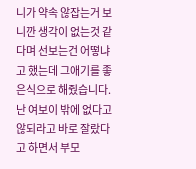니가 약속 않잡는거 보니깐 생각이 없는것 같다며 선보는건 어떻냐고 했는데 그애기를 좋은식으로 해줬습니다. 난 여보이 밖에 없다고 않되라고 바로 잘랐다고 하면서 부모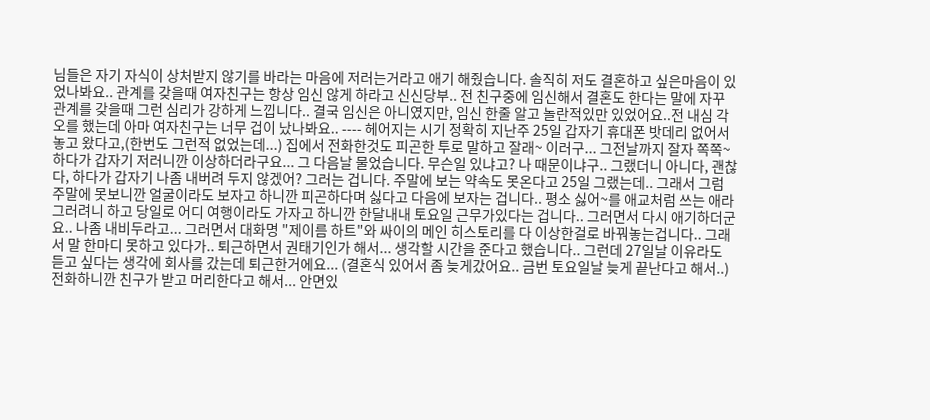님들은 자기 자식이 상처받지 않기를 바라는 마음에 저러는거라고 애기 해줬습니다. 솔직히 저도 결혼하고 싶은마음이 있었나봐요.. 관계를 갖을때 여자친구는 항상 임신 않게 하라고 신신당부.. 전 친구중에 임신해서 결혼도 한다는 말에 자꾸 관계를 갖을때 그런 심리가 강하게 느낍니다.. 결국 임신은 아니였지만, 임신 한줄 알고 놀란적있만 있었어요..전 내심 각오를 했는데 아마 여자친구는 너무 겁이 났나봐요.. ---- 헤어지는 시기 정확히 지난주 25일 갑자기 휴대폰 밧데리 없어서 놓고 왔다고,(한번도 그런적 없었는데...) 집에서 전화한것도 피곤한 투로 말하고 잘래~ 이러구... 그전날까지 잘자 쪽쪽~ 하다가 갑자기 저러니깐 이상하더라구요... 그 다음날 물었습니다. 무슨일 있냐고? 나 때문이냐구.. 그랬더니 아니다, 괜찮다, 하다가 갑자기 나좀 내버려 두지 않겠어? 그러는 겁니다. 주말에 보는 약속도 못온다고 25일 그랬는데.. 그래서 그럼 주말에 못보니깐 얼굴이라도 보자고 하니깐 피곤하다며 싫다고 다음에 보자는 겁니다.. 평소 싫어~를 애교처럼 쓰는 애라 그러려니 하고 당일로 어디 여행이라도 가자고 하니깐 한달내내 토요일 근무가있다는 겁니다.. 그러면서 다시 애기하더군요.. 나좀 내비두라고... 그러면서 대화명 "제이름 하트"와 싸이의 메인 히스토리를 다 이상한걸로 바꿔놓는겁니다.. 그래서 말 한마디 못하고 있다가.. 퇴근하면서 권태기인가 해서... 생각할 시간을 준다고 했습니다.. 그런데 27일날 이유라도 듣고 싶다는 생각에 회사를 갔는데 퇴근한거에요... (결혼식 있어서 좀 늦게갔어요.. 금번 토요일날 늦게 끝난다고 해서..) 전화하니깐 친구가 받고 머리한다고 해서... 안면있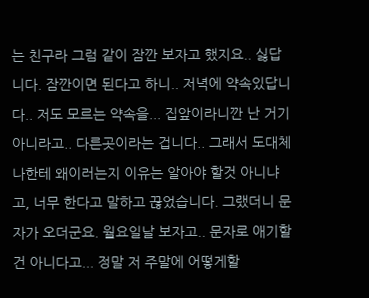는 친구라 그럼 같이 잠깐 보자고 했지요.. 싫답니다. 잠깐이면 된다고 하니.. 저녁에 약속있답니다.. 저도 모르는 약속을... 집앞이라니깐 난 거기 아니라고.. 다른곳이라는 겁니다.. 그래서 도대체 나한테 왜이러는지 이유는 알아야 할것 아니냐고, 너무 한다고 말하고 끊었습니다. 그랬더니 문자가 오더군요. 월요일날 보자고.. 문자로 애기할건 아니다고... 정말 저 주말에 어떻게할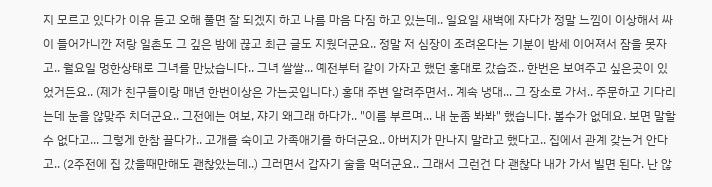지 모르고 있다가 이유 듣고 오해 풀면 잘 되겠지 하고 나름 마음 다짐 하고 있는데.. 일요일 새벽에 자다가 정말 느낌이 이상해서 싸이 들어가니깐 저랑 일촌도 그 깊은 밤에 끊고 최근 글도 지웠더군요.. 정말 저 심장이 조려온다는 기분이 밤세 이어져서 잠을 못자고.. 월요일 멍한상태로 그녀를 만났습니다.. 그녀 쌀쌀... 예전부터 같이 가자고 했던 홍대로 갔습죠.. 한번은 보여주고 싶은곳이 있었거든요.. (제가 친구들이랑 매년 한번이상은 가는곳입니다.) 홍대 주변 알려주면서.. 계속 냉대... 그 장소로 가서.. 주문하고 기다리는데 눈을 않맞주 치더군요.. 그전에는 여보, 쟈기 왜그래 하다가.. "이름 부르며... 내 눈좀 봐봐" 했습니다. 볼수가 없데요. 보면 말할수 없다고... 그렇게 한참 끌다가.. 고개를 숙이고 가족애기를 하더군요.. 아버지가 만나지 말라고 했다고.. 집에서 관계 갖는거 안다고.. (2주전에 집 갔을때만해도 괜찮았는데..) 그러면서 갑자기 술을 먹더군요.. 그래서 그런건 다 괜찮다 내가 가서 빌면 된다. 난 않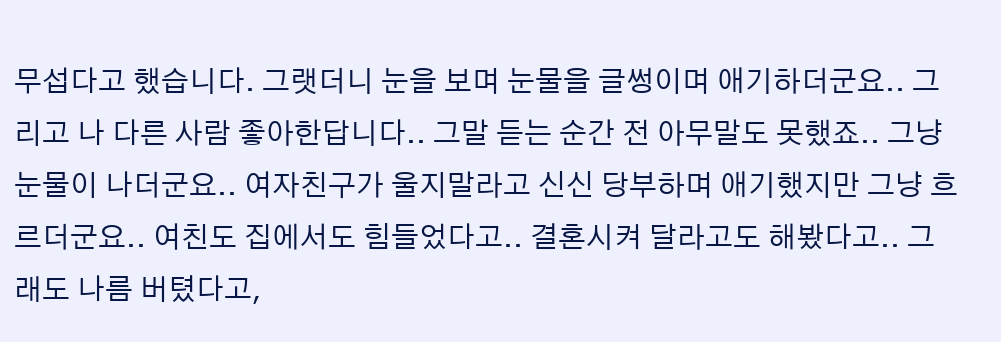무섭다고 했습니다. 그랫더니 눈을 보며 눈물을 글썽이며 애기하더군요.. 그리고 나 다른 사람 좋아한답니다.. 그말 듣는 순간 전 아무말도 못했죠.. 그냥 눈물이 나더군요.. 여자친구가 울지말라고 신신 당부하며 애기했지만 그냥 흐르더군요.. 여친도 집에서도 힘들었다고.. 결혼시켜 달라고도 해봤다고.. 그래도 나름 버텼다고,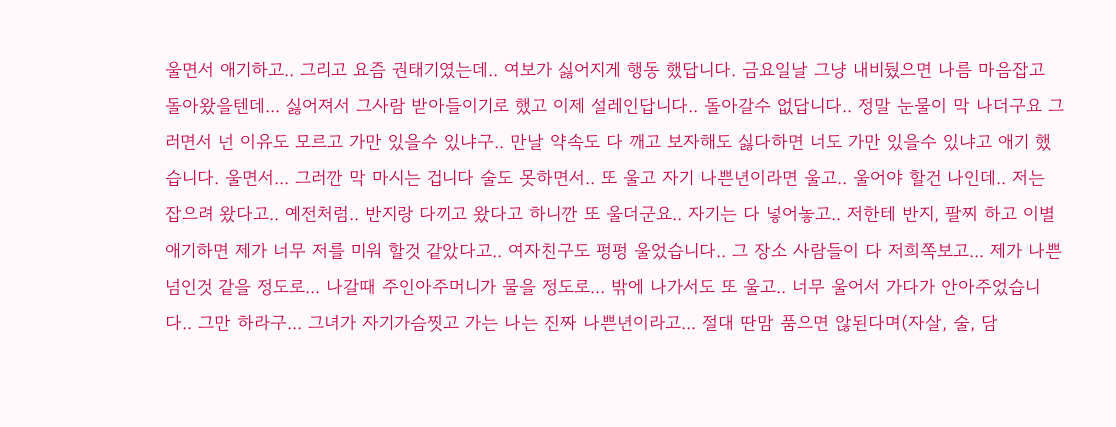울면서 애기하고.. 그리고 요즘 권태기였는데.. 여보가 싫어지게 행동 했답니다. 금요일날 그냥 내비뒀으면 나름 마음잡고 돌아왔을텐데... 싫어져서 그사람 받아들이기로 했고 이제 설레인답니다.. 돌아갈수 없답니다.. 정말 눈물이 막 나더구요 그러면서 넌 이유도 모르고 가만 있을수 있냐구.. 만날 약속도 다 깨고 보자해도 싫다하면 너도 가만 있을수 있냐고 애기 했습니다. 울면서... 그러깐 막 마시는 겁니다 술도 못하면서.. 또 울고 자기 나쁜년이라면 울고.. 울어야 할건 나인데.. 저는 잡으려 왔다고.. 예전처럼.. 반지랑 다끼고 왔다고 하니깐 또 울더군요.. 자기는 다 넣어놓고.. 저한테 반지, 팔찌 하고 이별 애기하면 제가 너무 저를 미워 할것 같았다고.. 여자친구도 펑펑 울었습니다.. 그 장소 사람들이 다 저희쪽보고... 제가 나쁜넘인것 같을 정도로... 나갈때 주인아주머니가 물을 정도로... 밖에 나가서도 또 울고.. 너무 울어서 가다가 안아주었습니다.. 그만 하라구... 그녀가 자기가슴찟고 가는 나는 진짜 나쁜년이라고... 절대 딴맘 품으면 않된다며(자살, 술, 담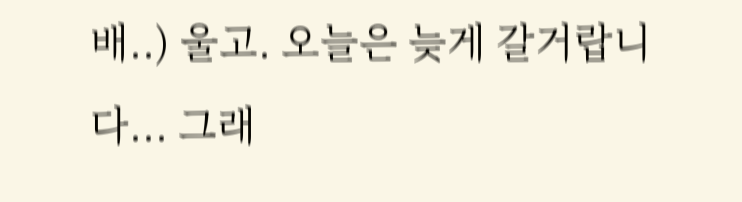배..) 울고. 오늘은 늦게 갈거랍니다... 그래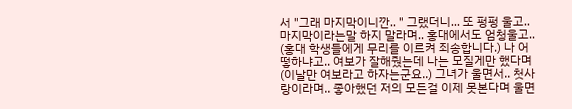서 "그래 마지막이니깐.. " 그랬더니... 또 펑펑 울고.. 마지막이라는말 하지 말라며.. 홍대에서도 엄청울고.. (홍대 학생들에게 무리를 이르켜 죄송합니다.) 나 어떻하냐고.. 여보가 잘해줬는데 나는 모질게만 했다며(이날만 여보라고 하자는군요..) 그녀가 울면서.. 첫사랑이라며.. 좋아했던 저의 모든걸 이제 못본다며 울면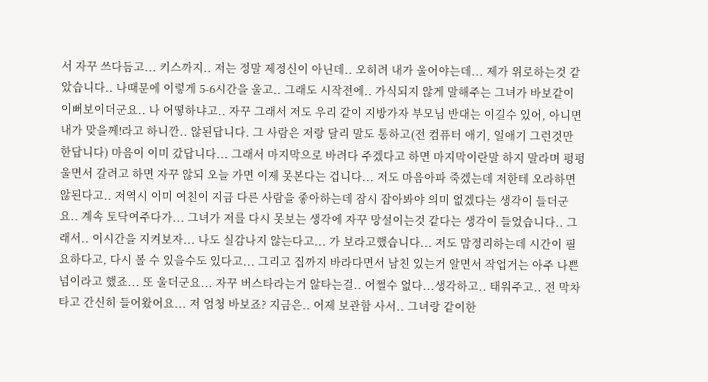서 자꾸 쓰다듬고... 키스까지.. 저는 정말 제정신이 아닌데.. 오히려 내가 울어야는데... 제가 위로하는것 같았습니다.. 나때문에 이렇게 5-6시간을 울고.. 그래도 시작전에.. 가식되지 않게 말해주는 그녀가 바보같이 이뻐보이더군요.. 나 어떻하냐고.. 자꾸 그래서 저도 우리 같이 지방가자 부모님 반대는 이길수 있어, 아니면 내가 맞을께!라고 하니깐.. 않된답니다. 그 사람은 저랑 달리 말도 통하고(전 컴퓨터 애기, 일애기 그런것만 한답니다) 마음이 이미 갔답니다... 그래서 마지막으로 바려다 주겠다고 하면 마지막이란말 하지 말라며 펑펑 울면서 갈려고 하면 자꾸 않되 오늘 가면 이제 못본다는 겁니다... 저도 마음아파 죽겠는데 저한테 오라하면 않된다고.. 저역시 이미 여친이 지금 다른 사람을 좋아하는데 잠시 잡아봐야 의미 없겠다는 생각이 들더군요.. 계속 토닥여주다가... 그녀가 저를 다시 못보는 생각에 자꾸 망설이는것 같다는 생각이 들었습니다.. 그래서.. 이시간을 지켜보자... 나도 실감나지 않는다고... 가 보라고했습니다... 저도 맘정리하는데 시간이 필요하다고, 다시 볼 수 있을수도 있다고... 그리고 집까지 바라다면서 남친 있는거 알면서 작업거는 아주 나쁜넘이라고 했죠... 또 울더군요... 자꾸 버스타라는거 않타는걸.. 어쩔수 없다...생각하고.. 태워주고.. 전 막차타고 간신히 들어왔어요... 저 엄청 바보죠? 지금은.. 어제 보관함 사서.. 그녀랑 같이한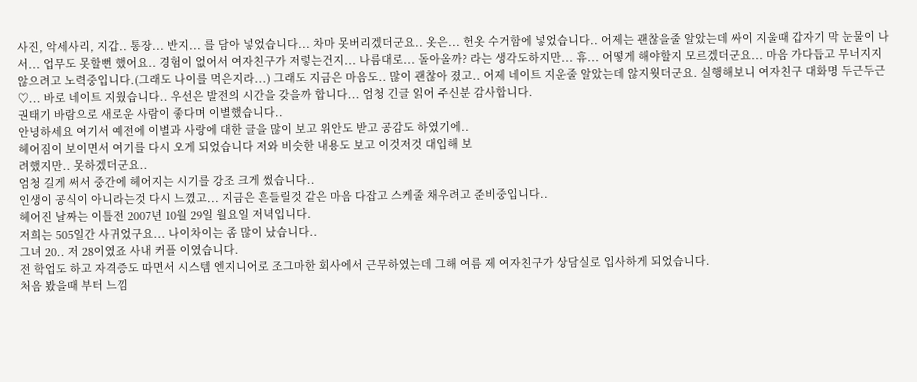사진, 악세사리, 지갑.. 통장... 반지... 를 담아 넣었습니다... 차마 못버리겠더군요.. 옷은... 헌옷 수거함에 넣었습니다.. 어제는 괜찮을줄 알았는데 싸이 지울때 갑자기 막 눈물이 나서... 업무도 못할뻔 했어요.. 경험이 없어서 여자친구가 저렇는건지... 나름대로... 돌아올까? 라는 생각도하지만... 휴... 어떻게 해야할지 모르겠더군요... 마음 가다듭고 무너지지 않으려고 노력중입니다.(그래도 나이를 먹은지라...) 그래도 지금은 마음도.. 많이 괜찮아 졌고.. 어제 네이트 지운줄 알았는데 않지웟더군요. 실행해보니 여자친구 대화명 두근두근♡... 바로 네이트 지웠습니다.. 우선은 발전의 시간을 갖을까 합니다... 엄청 긴글 읽어 주신분 감사합니다.
권태기 바람으로 새로운 사람이 좋다며 이별했습니다..
안녕하세요 여기서 예전에 이별과 사랑에 대한 글을 많이 보고 위안도 받고 공감도 하였기에..
헤어짐이 보이면서 여기를 다시 오게 되었습니다 저와 비슷한 내용도 보고 이것저것 대입해 보
려했지만.. 못하겠더군요..
엄청 길게 써서 중간에 헤어지는 시기를 강조 크게 썼습니다..
인생이 공식이 아니라는것 다시 느꼈고... 지금은 흔들릴것 같은 마음 다잡고 스케줄 채우려고 준비중입니다..
헤어진 날짜는 이틀전 2007년 10월 29일 월요일 저녁입니다.
저희는 505일간 사귀었구요... 나이차이는 좀 많이 났습니다..
그녀 20.. 저 28이였죠 사내 커플 이였습니다.
전 학업도 하고 자격증도 따면서 시스템 엔지니어로 조그마한 회사에서 근무하였는데 그해 여름 제 여자친구가 상담실로 입사하게 되었습니다.
처음 봤을때 부터 느낌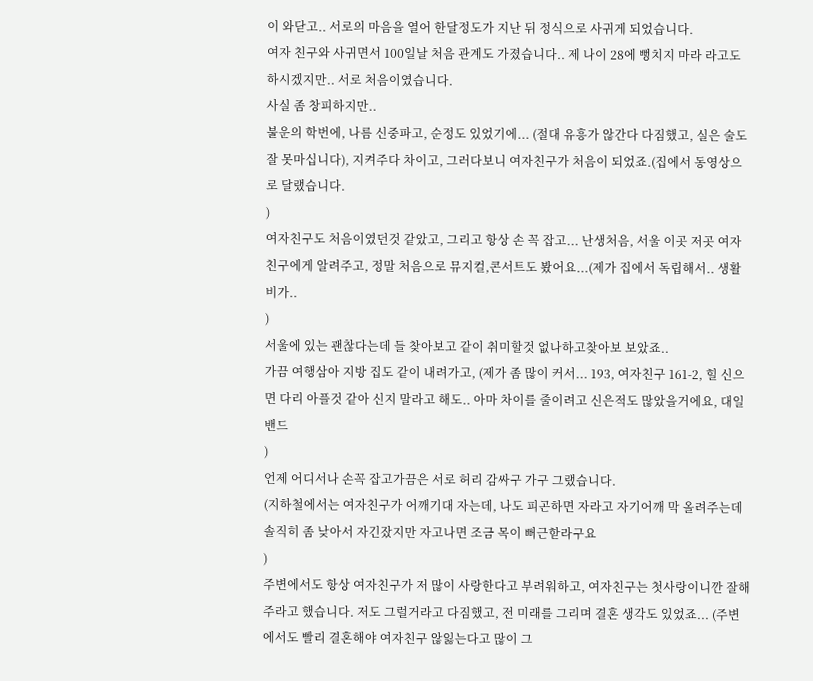이 와닫고.. 서로의 마음을 열어 한달정도가 지난 뒤 정식으로 사귀게 되었습니다.
여자 친구와 사귀면서 100일날 처음 관계도 가졌습니다.. 제 나이 28에 뻥치지 마라 라고도 하시겠지만.. 서로 처음이였습니다.
사실 좀 창피하지만..
불운의 학번에, 나름 신중파고, 순정도 있었기에... (절대 유흥가 않간다 다짐했고, 실은 술도 잘 못마십니다), 지켜주다 차이고, 그러다보니 여자친구가 처음이 되었죠.(집에서 동영상으로 달랬습니다.
)
여자친구도 처음이였던것 같았고, 그리고 항상 손 꼭 잡고... 난생처음, 서울 이곳 저곳 여자 친구에게 알려주고, 정말 처음으로 뮤지컬,콘서트도 봤어요...(제가 집에서 독립해서.. 생활비가..
)
서울에 있는 괜찮다는데 들 찾아보고 같이 취미할것 없나하고찾아보 보았죠..
가끔 여행삼아 지방 집도 같이 내려가고, (제가 좀 많이 커서... 193, 여자친구 161-2, 힐 신으면 다리 아플것 같아 신지 말라고 해도.. 아마 차이를 줄이려고 신은적도 많았을거에요, 대일밴드
)
언제 어디서나 손꼭 잡고가끔은 서로 허리 감싸구 가구 그랬습니다.
(지하철에서는 여자친구가 어깨기대 자는데, 나도 피곤하면 자라고 자기어깨 막 올려주는데 솔직히 좀 낮아서 자긴잤지만 자고나면 조금 목이 뻐근핟라구요
)
주변에서도 항상 여자친구가 저 많이 사랑한다고 부려워하고, 여자친구는 첫사랑이니깐 잘해주라고 했습니다. 저도 그럴거라고 다짐했고, 전 미래를 그리며 결혼 생각도 있었죠... (주변에서도 빨리 결혼해야 여자친구 않잃는다고 많이 그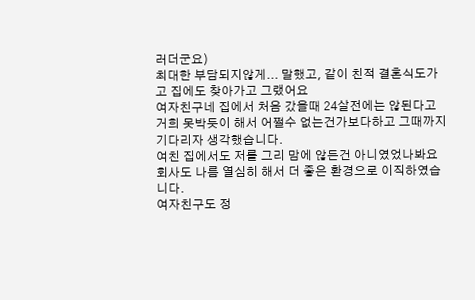러더군요)
최대한 부담되지않게... 말했고, 같이 친적 결혼식도가고 집에도 찾아가고 그랬어요
여자친구네 집에서 처음 갔을때 24살전에는 않된다고 거희 못박듯이 해서 어쩔수 없는건가보다하고 그때까지 기다리자 생각했습니다.
여친 집에서도 저를 그리 맘에 않든건 아니였었나봐요
회사도 나름 열심히 해서 더 좋은 환경으로 이직하였습니다.
여자친구도 정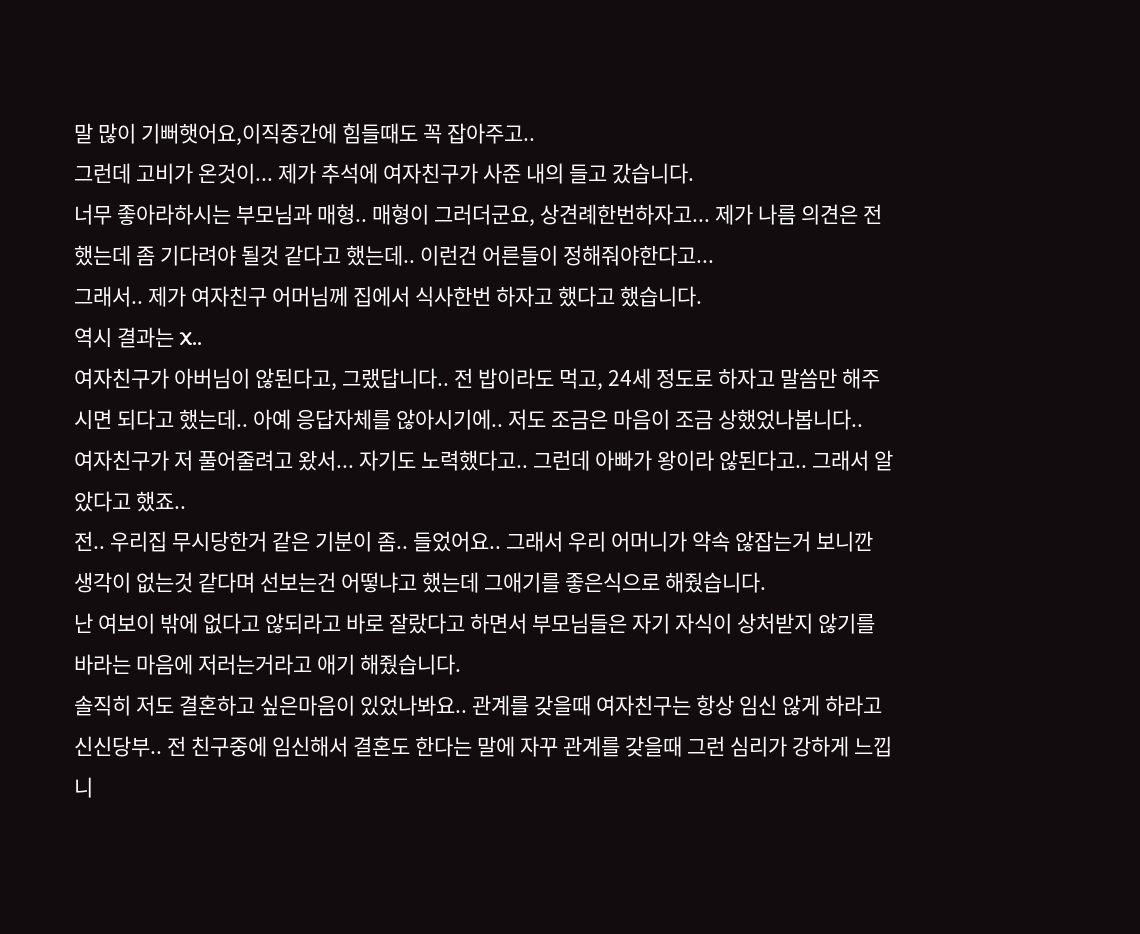말 많이 기뻐햇어요,이직중간에 힘들때도 꼭 잡아주고..
그런데 고비가 온것이... 제가 추석에 여자친구가 사준 내의 들고 갔습니다.
너무 좋아라하시는 부모님과 매형.. 매형이 그러더군요, 상견례한번하자고... 제가 나름 의견은 전했는데 좀 기다려야 될것 같다고 했는데.. 이런건 어른들이 정해줘야한다고...
그래서.. 제가 여자친구 어머님께 집에서 식사한번 하자고 했다고 했습니다.
역시 결과는 X..
여자친구가 아버님이 않된다고, 그랬답니다.. 전 밥이라도 먹고, 24세 정도로 하자고 말씀만 해주시면 되다고 했는데.. 아예 응답자체를 않아시기에.. 저도 조금은 마음이 조금 상했었나봅니다..
여자친구가 저 풀어줄려고 왔서... 자기도 노력했다고.. 그런데 아빠가 왕이라 않된다고.. 그래서 알았다고 했죠..
전.. 우리집 무시당한거 같은 기분이 좀.. 들었어요.. 그래서 우리 어머니가 약속 않잡는거 보니깐 생각이 없는것 같다며 선보는건 어떻냐고 했는데 그애기를 좋은식으로 해줬습니다.
난 여보이 밖에 없다고 않되라고 바로 잘랐다고 하면서 부모님들은 자기 자식이 상처받지 않기를 바라는 마음에 저러는거라고 애기 해줬습니다.
솔직히 저도 결혼하고 싶은마음이 있었나봐요.. 관계를 갖을때 여자친구는 항상 임신 않게 하라고 신신당부.. 전 친구중에 임신해서 결혼도 한다는 말에 자꾸 관계를 갖을때 그런 심리가 강하게 느낍니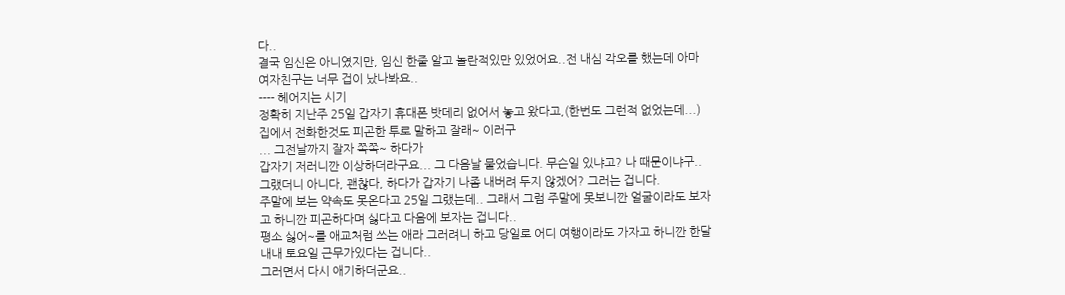다..
결국 임신은 아니였지만, 임신 한줄 알고 놀란적있만 있었어요..전 내심 각오를 했는데 아마 여자친구는 너무 겁이 났나봐요..
---- 헤어지는 시기
정확히 지난주 25일 갑자기 휴대폰 밧데리 없어서 놓고 왔다고,(한번도 그런적 없었는데...) 집에서 전화한것도 피곤한 투로 말하고 잘래~ 이러구
... 그전날까지 잘자 쪽쪽~ 하다가
갑자기 저러니깐 이상하더라구요... 그 다음날 물었습니다. 무슨일 있냐고? 나 때문이냐구..
그랬더니 아니다, 괜찮다, 하다가 갑자기 나좀 내버려 두지 않겠어? 그러는 겁니다.
주말에 보는 약속도 못온다고 25일 그랬는데.. 그래서 그럼 주말에 못보니깐 얼굴이라도 보자고 하니깐 피곤하다며 싫다고 다음에 보자는 겁니다..
평소 싫어~를 애교처럼 쓰는 애라 그러려니 하고 당일로 어디 여행이라도 가자고 하니깐 한달내내 토요일 근무가있다는 겁니다..
그러면서 다시 애기하더군요..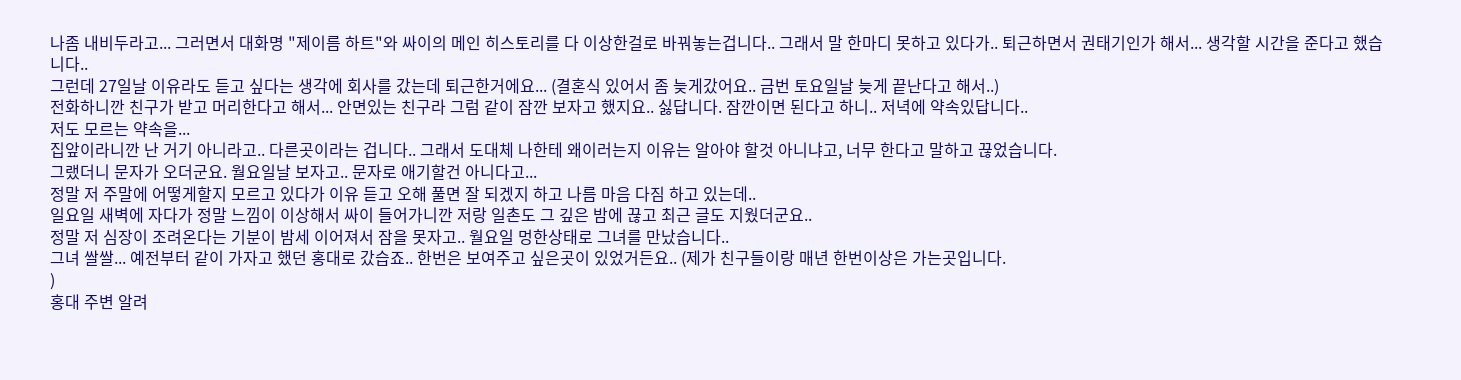나좀 내비두라고... 그러면서 대화명 "제이름 하트"와 싸이의 메인 히스토리를 다 이상한걸로 바꿔놓는겁니다.. 그래서 말 한마디 못하고 있다가.. 퇴근하면서 권태기인가 해서... 생각할 시간을 준다고 했습니다..
그런데 27일날 이유라도 듣고 싶다는 생각에 회사를 갔는데 퇴근한거에요... (결혼식 있어서 좀 늦게갔어요.. 금번 토요일날 늦게 끝난다고 해서..)
전화하니깐 친구가 받고 머리한다고 해서... 안면있는 친구라 그럼 같이 잠깐 보자고 했지요.. 싫답니다. 잠깐이면 된다고 하니.. 저녁에 약속있답니다..
저도 모르는 약속을...
집앞이라니깐 난 거기 아니라고.. 다른곳이라는 겁니다.. 그래서 도대체 나한테 왜이러는지 이유는 알아야 할것 아니냐고, 너무 한다고 말하고 끊었습니다.
그랬더니 문자가 오더군요. 월요일날 보자고.. 문자로 애기할건 아니다고...
정말 저 주말에 어떻게할지 모르고 있다가 이유 듣고 오해 풀면 잘 되겠지 하고 나름 마음 다짐 하고 있는데..
일요일 새벽에 자다가 정말 느낌이 이상해서 싸이 들어가니깐 저랑 일촌도 그 깊은 밤에 끊고 최근 글도 지웠더군요..
정말 저 심장이 조려온다는 기분이 밤세 이어져서 잠을 못자고.. 월요일 멍한상태로 그녀를 만났습니다..
그녀 쌀쌀... 예전부터 같이 가자고 했던 홍대로 갔습죠.. 한번은 보여주고 싶은곳이 있었거든요.. (제가 친구들이랑 매년 한번이상은 가는곳입니다.
)
홍대 주변 알려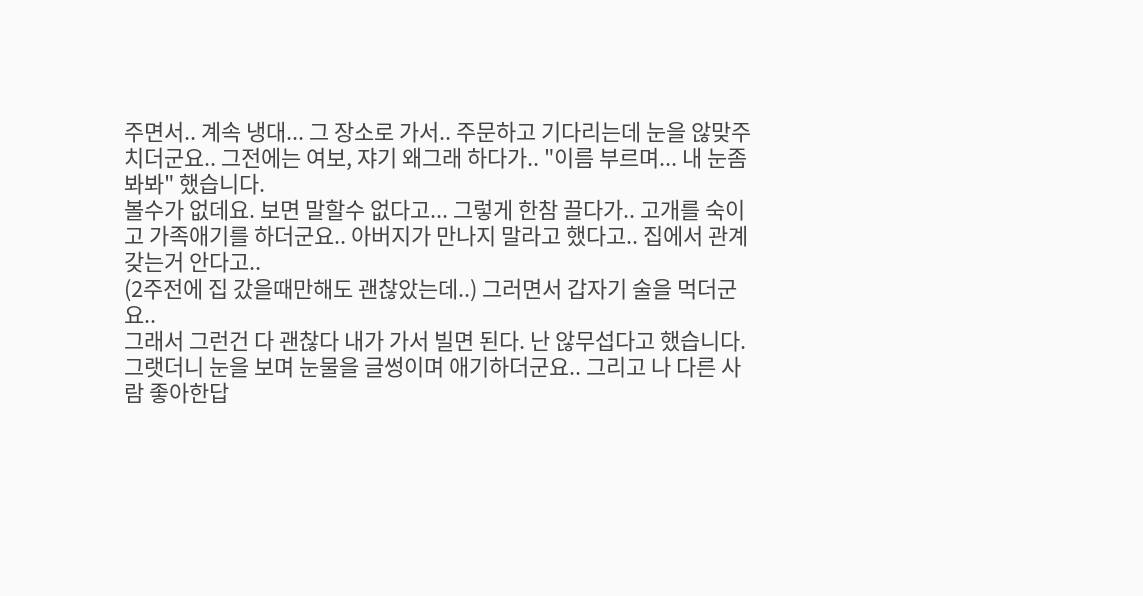주면서.. 계속 냉대... 그 장소로 가서.. 주문하고 기다리는데 눈을 않맞주 치더군요.. 그전에는 여보, 쟈기 왜그래 하다가.. "이름 부르며... 내 눈좀 봐봐" 했습니다.
볼수가 없데요. 보면 말할수 없다고... 그렇게 한참 끌다가.. 고개를 숙이고 가족애기를 하더군요.. 아버지가 만나지 말라고 했다고.. 집에서 관계 갖는거 안다고..
(2주전에 집 갔을때만해도 괜찮았는데..) 그러면서 갑자기 술을 먹더군요..
그래서 그런건 다 괜찮다 내가 가서 빌면 된다. 난 않무섭다고 했습니다. 그랫더니 눈을 보며 눈물을 글썽이며 애기하더군요.. 그리고 나 다른 사람 좋아한답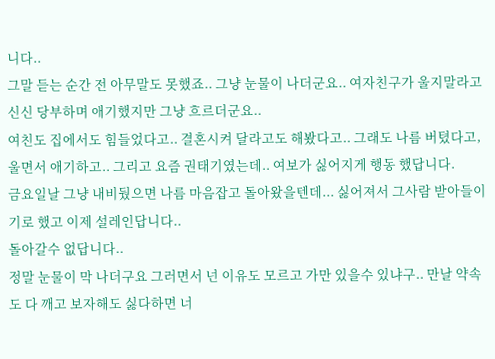니다..
그말 듣는 순간 전 아무말도 못했죠.. 그냥 눈물이 나더군요.. 여자친구가 울지말라고 신신 당부하며 애기했지만 그냥 흐르더군요..
여친도 집에서도 힘들었다고.. 결혼시켜 달라고도 해봤다고.. 그래도 나름 버텼다고, 울면서 애기하고.. 그리고 요즘 권태기였는데.. 여보가 싫어지게 행동 했답니다.
금요일날 그냥 내비뒀으면 나름 마음잡고 돌아왔을텐데... 싫어져서 그사람 받아들이기로 했고 이제 설레인답니다..
돌아갈수 없답니다..
정말 눈물이 막 나더구요 그러면서 넌 이유도 모르고 가만 있을수 있냐구.. 만날 약속도 다 깨고 보자해도 싫다하면 너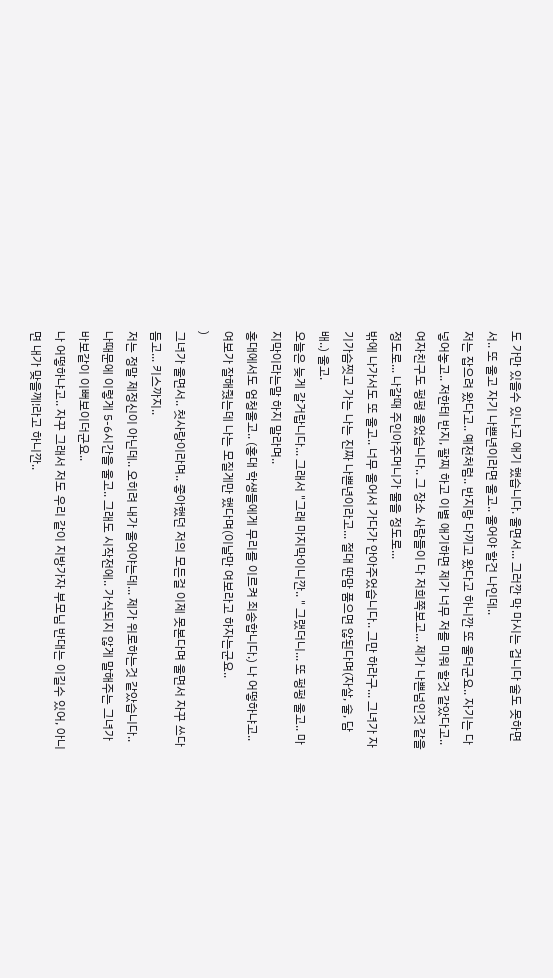도 가만 있을수 있냐고 애기 했습니다. 울면서... 그러깐 막 마시는 겁니다 술도 못하면서.. 또 울고 자기 나쁜년이라면 울고.. 울어야 할건 나인데..
저는 잡으려 왔다고.. 예전처럼.. 반지랑 다끼고 왔다고 하니깐 또 울더군요.. 자기는 다 넣어놓고.. 저한테 반지, 팔찌 하고 이별 애기하면 제가 너무 저를 미워 할것 같았다고..
여자친구도 펑펑 울었습니다.. 그 장소 사람들이 다 저희쪽보고... 제가 나쁜넘인것 같을 정도로... 나갈때 주인아주머니가 물을 정도로...
밖에 나가서도 또 울고.. 너무 울어서 가다가 안아주었습니다.. 그만 하라구... 그녀가 자기가슴찟고 가는 나는 진짜 나쁜년이라고... 절대 딴맘 품으면 않된다며(자살, 술, 담배..) 울고.
오늘은 늦게 갈거랍니다... 그래서 "그래 마지막이니깐.. " 그랬더니... 또 펑펑 울고.. 마지막이라는말 하지 말라며..
홍대에서도 엄청울고.. (홍대 학생들에게 무리를 이르켜 죄송합니다.) 나 어떻하냐고.. 여보가 잘해줬는데 나는 모질게만 했다며(이날만 여보라고 하자는군요..
)
그녀가 울면서.. 첫사랑이라며.. 좋아했던 저의 모든걸 이제 못본다며 울면서 자꾸 쓰다듬고... 키스까지..
저는 정말 제정신이 아닌데.. 오히려 내가 울어야는데... 제가 위로하는것 같았습니다..
나때문에 이렇게 5-6시간을 울고.. 그래도 시작전에.. 가식되지 않게 말해주는 그녀가 바보같이 이뻐보이더군요..
나 어떻하냐고.. 자꾸 그래서 저도 우리 같이 지방가자 부모님 반대는 이길수 있어, 아니면 내가 맞을께!라고 하니깐..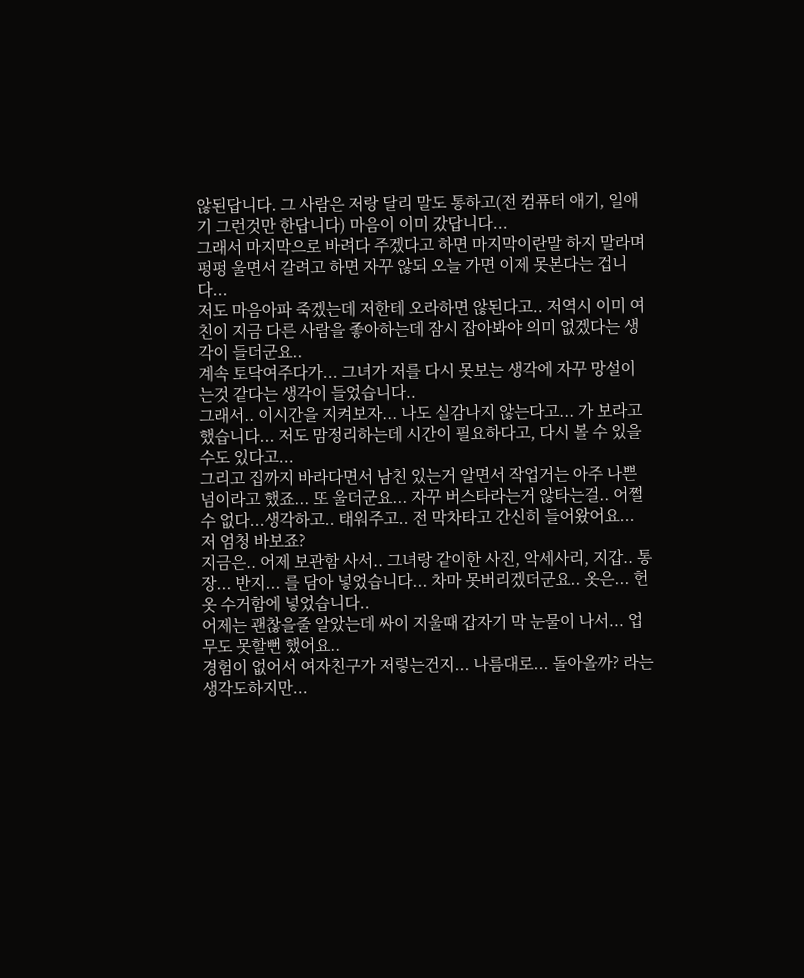않된답니다. 그 사람은 저랑 달리 말도 통하고(전 컴퓨터 애기, 일애기 그런것만 한답니다) 마음이 이미 갔답니다...
그래서 마지막으로 바려다 주겠다고 하면 마지막이란말 하지 말라며 펑펑 울면서 갈려고 하면 자꾸 않되 오늘 가면 이제 못본다는 겁니다...
저도 마음아파 죽겠는데 저한테 오라하면 않된다고.. 저역시 이미 여친이 지금 다른 사람을 좋아하는데 잠시 잡아봐야 의미 없겠다는 생각이 들더군요..
계속 토닥여주다가... 그녀가 저를 다시 못보는 생각에 자꾸 망설이는것 같다는 생각이 들었습니다..
그래서.. 이시간을 지켜보자... 나도 실감나지 않는다고... 가 보라고했습니다... 저도 맘정리하는데 시간이 필요하다고, 다시 볼 수 있을수도 있다고...
그리고 집까지 바라다면서 남친 있는거 알면서 작업거는 아주 나쁜넘이라고 했죠... 또 울더군요... 자꾸 버스타라는거 않타는걸.. 어쩔수 없다...생각하고.. 태워주고.. 전 막차타고 간신히 들어왔어요...
저 엄청 바보죠?
지금은.. 어제 보관함 사서.. 그녀랑 같이한 사진, 악세사리, 지갑.. 통장... 반지... 를 담아 넣었습니다... 차마 못버리겠더군요.. 옷은... 헌옷 수거함에 넣었습니다..
어제는 괜찮을줄 알았는데 싸이 지울때 갑자기 막 눈물이 나서... 업무도 못할뻔 했어요..
경험이 없어서 여자친구가 저렇는건지... 나름대로... 돌아올까? 라는 생각도하지만...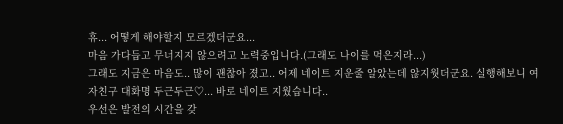휴... 어떻게 해야할지 모르겠더군요...
마음 가다듭고 무너지지 않으려고 노력중입니다.(그래도 나이를 먹은지라...)
그래도 지금은 마음도.. 많이 괜찮아 졌고.. 어제 네이트 지운줄 알았는데 않지웟더군요. 실행해보니 여자친구 대화명 두근두근♡... 바로 네이트 지웠습니다..
우선은 발전의 시간을 갖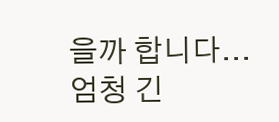을까 합니다... 엄청 긴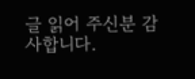글 읽어 주신분 감사합니다.